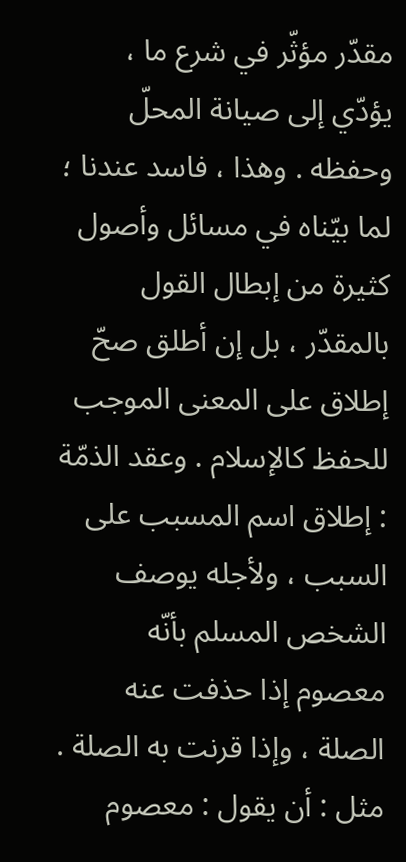مقدّر مؤثّر في شرع ما ، يؤدّي إلى صيانة المحلّ وحفظه . وهذا ، فاسد عندنا ؛ لما بيّناه في مسائل وأصول كثيرة من إبطال القول بالمقدّر ، بل إن أطلق صحّ إطلاق على المعنى الموجب للحفظ كالإسلام . وعقد الذمّة : إطلاق اسم المسبب على السبب ، ولأجله يوصف الشخص المسلم بأنّه معصوم إذا حذفت عنه الصلة ، وإذا قرنت به الصلة .
مثل : أن يقول : معصوم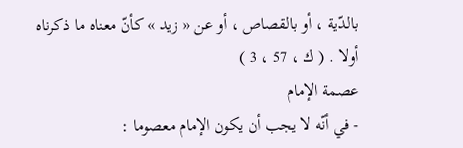بالدّية ، أو بالقصاص ، أو عن « زيد » كأنّ معناه ما ذكرناه أولا . ( ك ، 57 ، 3 )
عصمة الإمام
- في أنّه لا يجب أن يكون الإمام معصوما :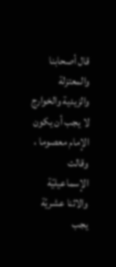قال أصحابنا والمعتزلة والزيدية والخوارج لا يجب أن يكون الإمام معصوما ، وقالت الإسماعيليّة والاثنا عشريّة يجب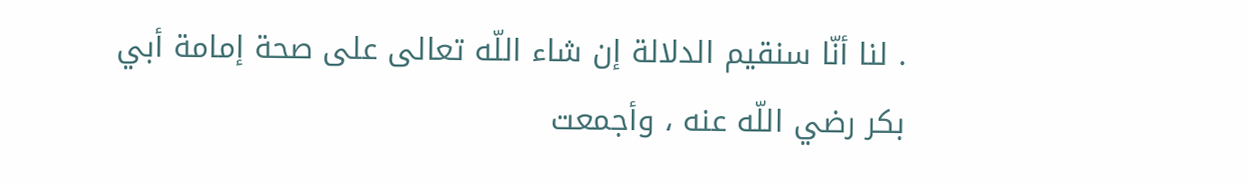. لنا أنّا سنقيم الدلالة إن شاء اللّه تعالى على صحة إمامة أبي بكر رضي اللّه عنه ، وأجمعت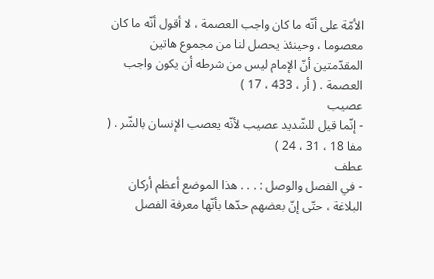الأمّة على أنّه ما كان واجب العصمة ، لا أقول أنّه ما كان معصوما ، وحينئذ يحصل لنا من مجموع هاتين المقدّمتين أنّ الإمام ليس من شرطه أن يكون واجب العصمة . ( أر ، 433 ، 17 )
عصيب
- إنّما قيل للشّديد عصيب لأنّه يعصب الإنسان بالشّر . ( مفا 18 ، 31 ، 24 )
عطف
- في الفصل والوصل : . . . هذا الموضع أعظم أركان البلاغة ، حتّى إنّ بعضهم حدّها بأنّها معرفة الفصل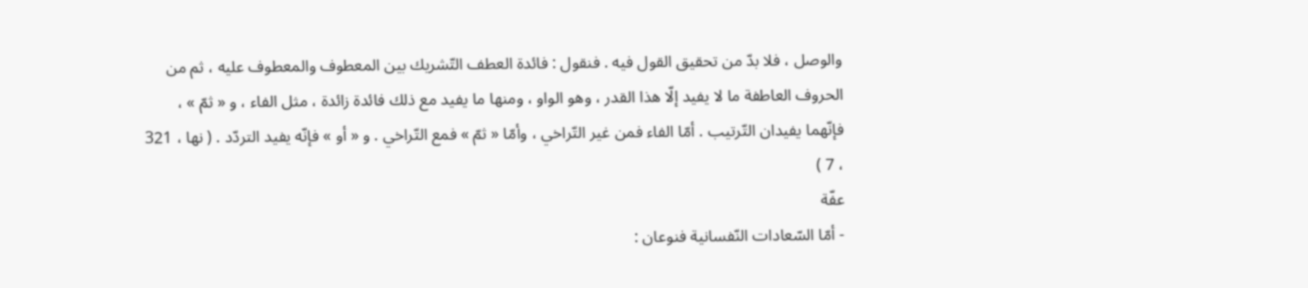والوصل ، فلا بدّ من تحقيق القول فيه . فنقول : فائدة العطف التّشريك بين المعطوف والمعطوف عليه ، ثم من الحروف العاطفة ما لا يفيد إلّا هذا القدر ، وهو الواو ، ومنها ما يفيد مع ذلك فائدة زائدة ، مثل الفاء ، و « ثمّ » ، فإنّهما يفيدان التّرتيب . أمّا الفاء فمن غير التّراخي ، وأمّا « ثمّ » فمع التّراخي . و « أو » فإنّه يفيد التردّد . ( نها ، 321 ، 7 )
عفّة
- أمّا السّعادات النّفسانية فنوعان :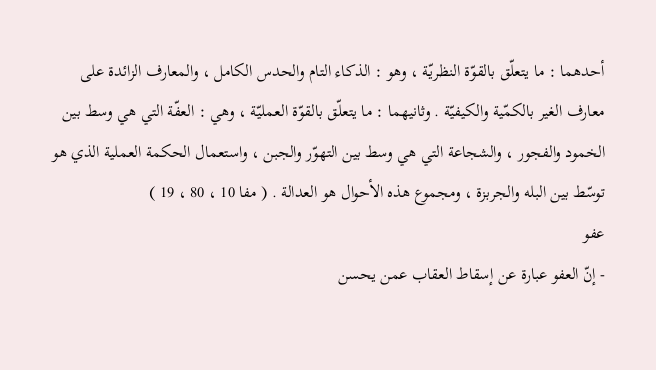أحدهما : ما يتعلّق بالقوّة النظريّة ، وهو : الذكاء التام والحدس الكامل ، والمعارف الزائدة على معارف الغير بالكمّية والكيفيّة . وثانيهما : ما يتعلّق بالقوّة العمليّة ، وهي : العفّة التي هي وسط بين الخمود والفجور ، والشجاعة التي هي وسط بين التهوّر والجبن ، واستعمال الحكمة العملية الذي هو توسّط بين البله والجربزة ، ومجموع هذه الأحوال هو العدالة . ( مفا 10 ، 80 ، 19 )
عفو
- إنّ العفو عبارة عن إسقاط العقاب عمن يحسن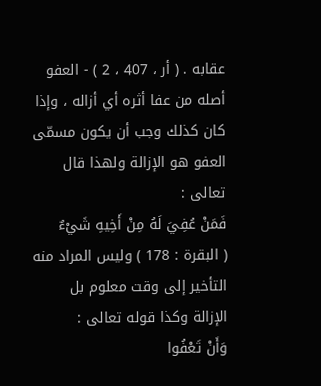عقابه . ( أر ، 407 ، 2 ) - العفو أصله من عفا أثره أي أزاله ، وإذا كان كذلك وجب أن يكون مسمّى العفو هو الإزالة ولهذا قال تعالى :
فَمَنْ عُفِيَ لَهُ مِنْ أَخِيهِ شَيْءٌ
( البقرة : 178 ) وليس المراد منه التأخير إلى وقت معلوم بل الإزالة وكذا قوله تعالى :
وَأَنْ تَعْفُوا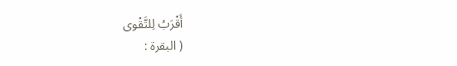أَقْرَبُ لِلتَّقْوى
( البقرة :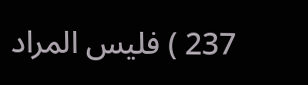237 ) فليس المراد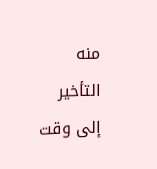منه التأخير إلى وقت